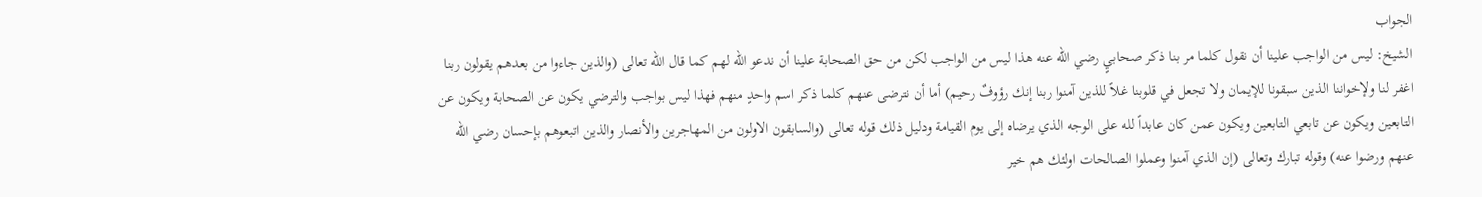الجواب
الشيخ: ليس من الواجب علينا أن نقول كلما مر بنا ذكر صحابيٍ رضي الله عنه هذا ليس من الواجب لكن من حق الصحابة علينا أن ندعو الله لهم كما قال الله تعالى (والذين جاءوا من بعدهم يقولون ربنا اغفر لنا ولإخواننا الذين سبقونا للإيمان ولا تجعل في قلوبنا غلاً للذين آمنوا ربنا إنك رؤوفٌ رحيم) أما أن نترضى عنهم كلما ذكر اسم واحدٍ منهم فهذا ليس بواجب والترضي يكون عن الصحابة ويكون عن التابعين ويكون عن تابعي التابعين ويكون عمن كان عابداً لله على الوجه الذي يرضاه إلى يوم القيامة ودليل ذلك قوله تعالى (والسابقون الاولون من المهاجرين والأنصار والذين اتبعوهم بإحسان رضي الله عنهم ورضوا عنه) وقوله تبارك وتعالى (إن الذي آمنوا وعملوا الصالحات اولئك هم خير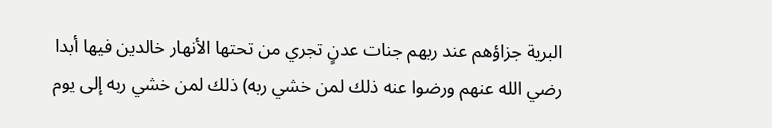البرية جزاؤهم عند ربهم جنات عدنٍ تجري من تحتها الأنهار خالدين فيها أبدا رضي الله عنهم ورضوا عنه ذلك لمن خشي ربه) ذلك لمن خشي ربه إلى يوم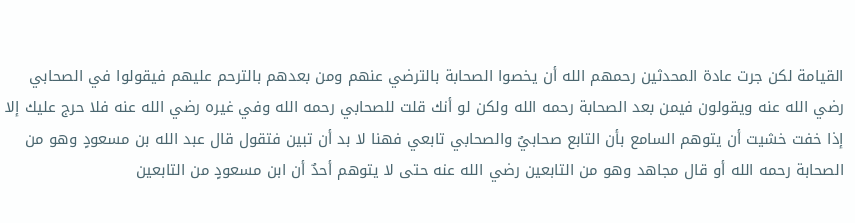القيامة لكن جرت عادة المحدثين رحمهم الله أن يخصوا الصحابة بالترضي عنهم ومن بعدهم بالترحم عليهم فيقولوا في الصحابي رضي الله عنه ويقولون فيمن بعد الصحابة رحمه الله ولكن لو أنك قلت للصحابي رحمه الله وفي غيره رضي الله عنه فلا حرج عليك إلا إذا خفت خشيت أن يتوهم السامع بأن التابع صحابيٌ والصحابي تابعي فهنا لا بد أن تبين فتقول قال عبد الله بن مسعودٍ وهو من الصحابة رحمه الله أو قال مجاهد وهو من التابعين رضي الله عنه حتى لا يتوهم أحدٌ أن ابن مسعودٍ من التابعين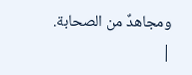ومجاهدٌ من الصحابة.
|